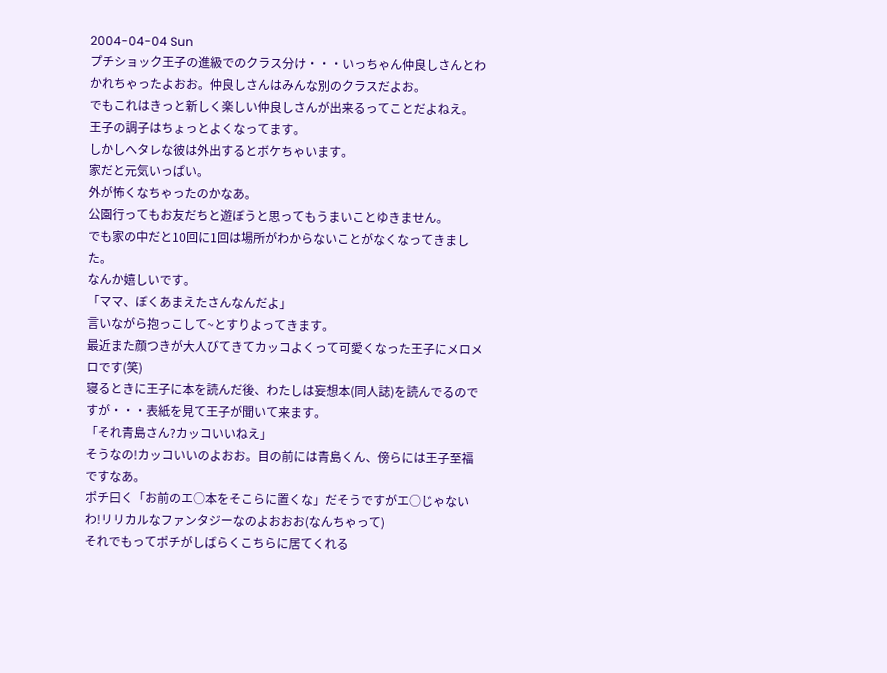2004-04-04 Sun
プチショック王子の進級でのクラス分け・・・いっちゃん仲良しさんとわかれちゃったよおお。仲良しさんはみんな別のクラスだよお。
でもこれはきっと新しく楽しい仲良しさんが出来るってことだよねえ。
王子の調子はちょっとよくなってます。
しかしへタレな彼は外出するとボケちゃいます。
家だと元気いっぱい。
外が怖くなちゃったのかなあ。
公園行ってもお友だちと遊ぼうと思ってもうまいことゆきません。
でも家の中だと10回に1回は場所がわからないことがなくなってきました。
なんか嬉しいです。
「ママ、ぼくあまえたさんなんだよ」
言いながら抱っこして~とすりよってきます。
最近また顔つきが大人びてきてカッコよくって可愛くなった王子にメロメロです(笑)
寝るときに王子に本を読んだ後、わたしは妄想本(同人誌)を読んでるのですが・・・表紙を見て王子が聞いて来ます。
「それ青島さん?カッコいいねえ」
そうなの!カッコいいのよおお。目の前には青島くん、傍らには王子至福ですなあ。
ポチ曰く「お前のエ○本をそこらに置くな」だそうですがエ○じゃないわ!リリカルなファンタジーなのよおおお(なんちゃって)
それでもってポチがしばらくこちらに居てくれる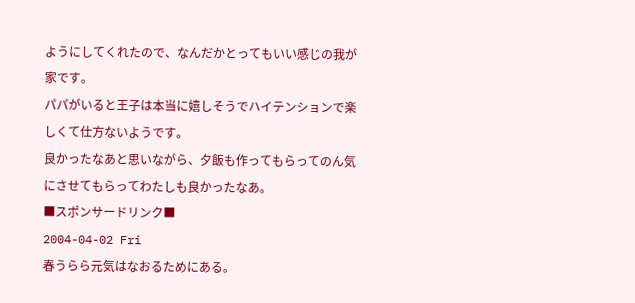ようにしてくれたので、なんだかとってもいい感じの我が家です。
パパがいると王子は本当に嬉しそうでハイテンションで楽しくて仕方ないようです。
良かったなあと思いながら、夕飯も作ってもらってのん気にさせてもらってわたしも良かったなあ。
■スポンサードリンク■
2004-04-02 Fri
春うらら元気はなおるためにある。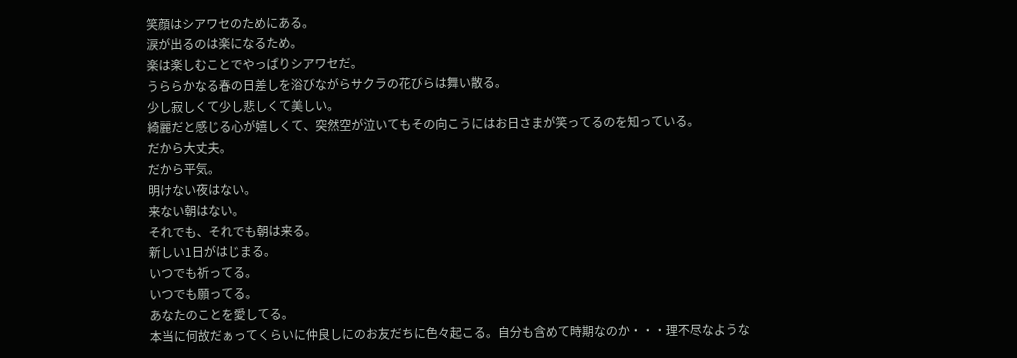笑顔はシアワセのためにある。
涙が出るのは楽になるため。
楽は楽しむことでやっぱりシアワセだ。
うららかなる春の日差しを浴びながらサクラの花びらは舞い散る。
少し寂しくて少し悲しくて美しい。
綺麗だと感じる心が嬉しくて、突然空が泣いてもその向こうにはお日さまが笑ってるのを知っている。
だから大丈夫。
だから平気。
明けない夜はない。
来ない朝はない。
それでも、それでも朝は来る。
新しい1日がはじまる。
いつでも祈ってる。
いつでも願ってる。
あなたのことを愛してる。
本当に何故だぁってくらいに仲良しにのお友だちに色々起こる。自分も含めて時期なのか・・・理不尽なような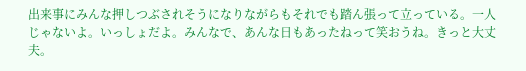出来事にみんな押しつぶされそうになりながらもそれでも踏ん張って立っている。一人じゃないよ。いっしょだよ。みんなで、あんな日もあったねって笑おうね。きっと大丈夫。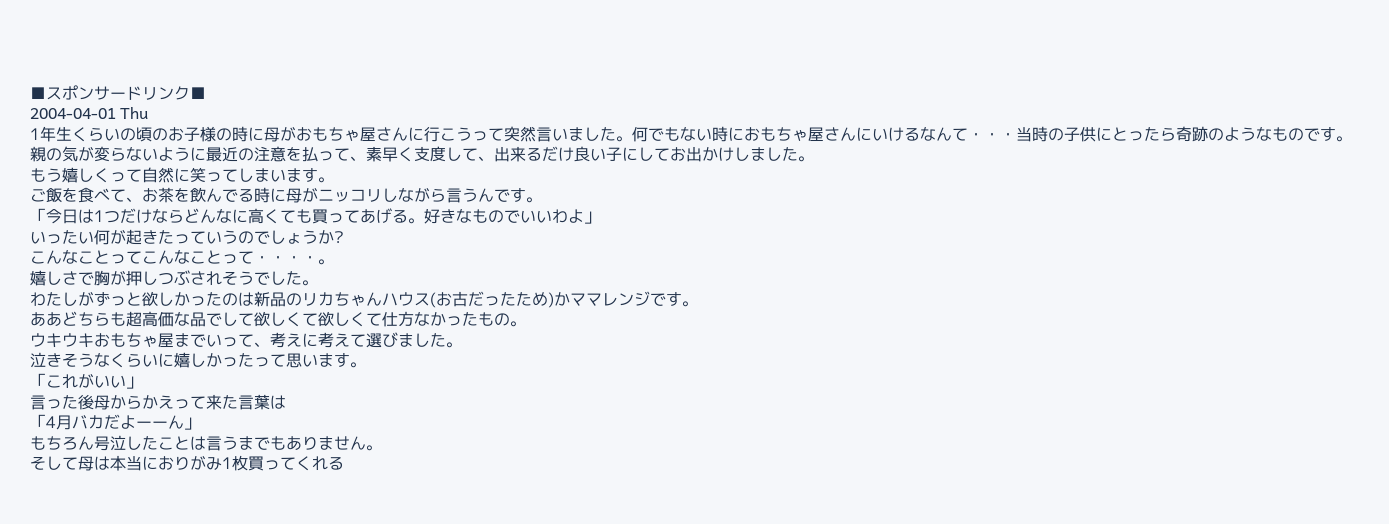■スポンサードリンク■
2004-04-01 Thu
1年生くらいの頃のお子様の時に母がおもちゃ屋さんに行こうって突然言いました。何でもない時におもちゃ屋さんにいけるなんて・・・当時の子供にとったら奇跡のようなものです。
親の気が変らないように最近の注意を払って、素早く支度して、出来るだけ良い子にしてお出かけしました。
もう嬉しくって自然に笑ってしまいます。
ご飯を食べて、お茶を飲んでる時に母がニッコリしながら言うんです。
「今日は1つだけならどんなに高くても買ってあげる。好きなものでいいわよ」
いったい何が起きたっていうのでしょうか?
こんなことってこんなことって・・・・。
嬉しさで胸が押しつぶされそうでした。
わたしがずっと欲しかったのは新品のリカちゃんハウス(お古だったため)かママレンジです。
ああどちらも超高価な品でして欲しくて欲しくて仕方なかったもの。
ウキウキおもちゃ屋までいって、考えに考えて選びました。
泣きそうなくらいに嬉しかったって思います。
「これがいい」
言った後母からかえって来た言葉は
「4月バカだよーーん」
もちろん号泣したことは言うまでもありません。
そして母は本当におりがみ1枚買ってくれる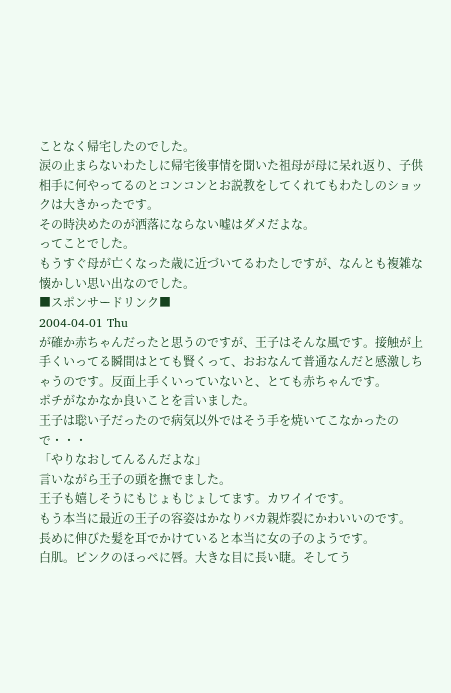ことなく帰宅したのでした。
涙の止まらないわたしに帰宅後事情を聞いた祖母が母に呆れ返り、子供相手に何やってるのとコンコンとお説教をしてくれてもわたしのショックは大きかったです。
その時決めたのが洒落にならない嘘はダメだよな。
ってことでした。
もうすぐ母が亡くなった歳に近づいてるわたしですが、なんとも複雑な懐かしい思い出なのでした。
■スポンサードリンク■
2004-04-01 Thu
が確か赤ちゃんだったと思うのですが、王子はそんな風です。接触が上手くいってる瞬間はとても賢くって、おおなんて普通なんだと感激しちゃうのです。反面上手くいっていないと、とても赤ちゃんです。
ポチがなかなか良いことを言いました。
王子は聡い子だったので病気以外ではそう手を焼いてこなかったので・・・
「やりなおしてんるんだよな」
言いながら王子の頭を撫でました。
王子も嬉しそうにもじょもじょしてます。カワイイです。
もう本当に最近の王子の容姿はかなりバカ親炸裂にかわいいのです。
長めに伸びた髪を耳でかけていると本当に女の子のようです。
白肌。ピンクのほっぺに唇。大きな目に長い睫。そしてう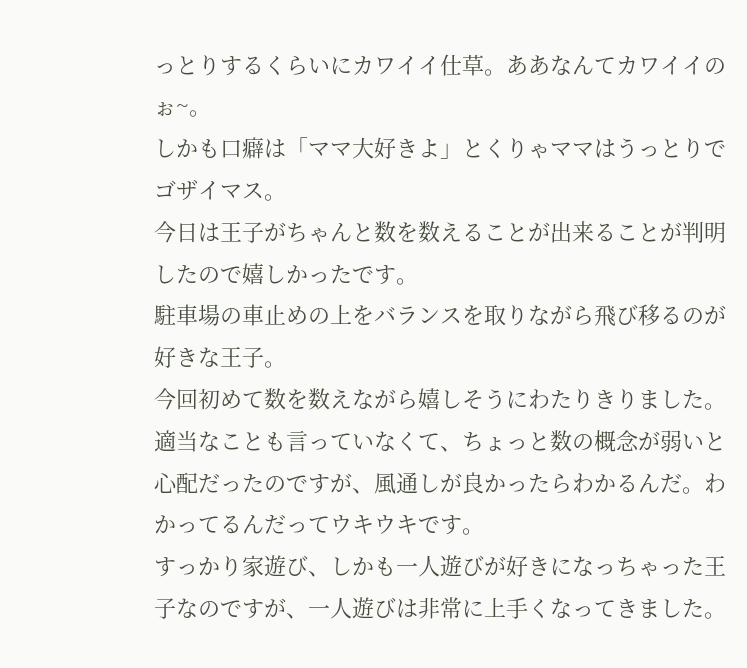っとりするくらいにカワイイ仕草。ああなんてカワイイのぉ~。
しかも口癖は「ママ大好きよ」とくりゃママはうっとりでゴザイマス。
今日は王子がちゃんと数を数えることが出来ることが判明したので嬉しかったです。
駐車場の車止めの上をバランスを取りながら飛び移るのが好きな王子。
今回初めて数を数えながら嬉しそうにわたりきりました。
適当なことも言っていなくて、ちょっと数の概念が弱いと心配だったのですが、風通しが良かったらわかるんだ。わかってるんだってウキウキです。
すっかり家遊び、しかも一人遊びが好きになっちゃった王子なのですが、一人遊びは非常に上手くなってきました。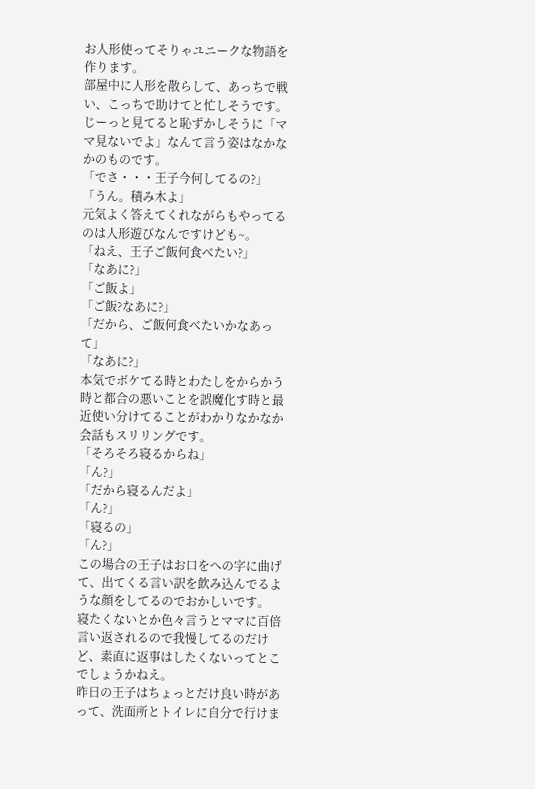お人形使ってそりゃユニークな物語を作ります。
部屋中に人形を散らして、あっちで戦い、こっちで助けてと忙しそうです。
じーっと見てると恥ずかしそうに「ママ見ないでよ」なんて言う姿はなかなかのものです。
「でさ・・・王子今何してるの?」
「うん。積み木よ」
元気よく答えてくれながらもやってるのは人形遊びなんですけども~。
「ねえ、王子ご飯何食べたい?」
「なあに?」
「ご飯よ」
「ご飯?なあに?」
「だから、ご飯何食べたいかなあって」
「なあに?」
本気でボケてる時とわたしをからかう時と都合の悪いことを誤魔化す時と最近使い分けてることがわかりなかなか会話もスリリングです。
「そろそろ寝るからね」
「ん?」
「だから寝るんだよ」
「ん?」
「寝るの」
「ん?」
この場合の王子はお口をへの字に曲げて、出てくる言い訳を飲み込んでるような顔をしてるのでおかしいです。
寝たくないとか色々言うとママに百倍言い返されるので我慢してるのだけど、素直に返事はしたくないってとこでしょうかねえ。
昨日の王子はちょっとだけ良い時があって、洗面所とトイレに自分で行けま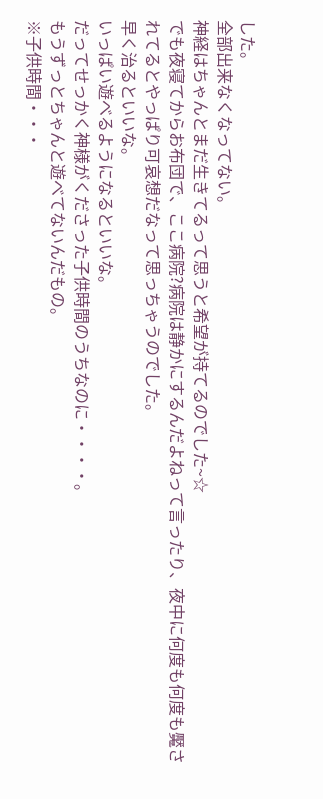した。
全部出来なくなってない。
神経はちゃんとまだ生きてるって思うと希望が持てるのでした~☆
でも夜寝てからお布団で、ここ病院?病院は静かにするんだよねって言ったり、夜中に何度も何度も魘されてるとやっぱり可哀想だなって思っちゃうのでした。
早く治るといいな。
いっぱい遊べるようになるといいな。
だってせっかく神様がくださった子供時間のうちなのに・・・・。
もうずっとちゃんと遊べてないんだもの。
※子供時間・・・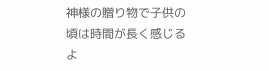神様の贈り物で子供の頃は時間が長く感じるよ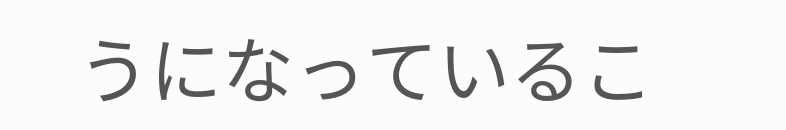うになっているこ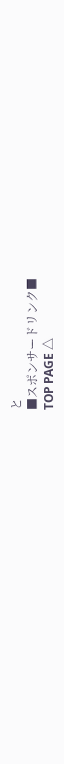と
■スポンサードリンク■
TOP PAGE △